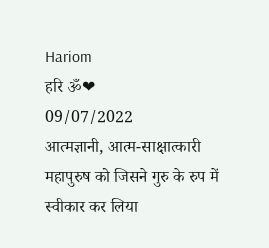Hariom
हरि ॐ❤
09/07/2022
आत्मज्ञानी, आत्म-साक्षात्कारी महापुरुष को जिसने गुरु के रुप में स्वीकार कर लिया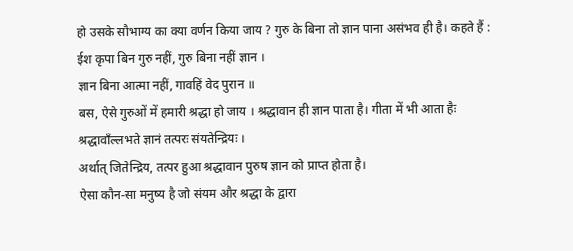हो उसके सौभाग्य का क्या वर्णन किया जाय ? गुरु के बिना तो ज्ञान पाना असंभव ही है। कहते हैं :
ईश कृपा बिन गुरु नहीं, गुरु बिना नहीं ज्ञान ।
ज्ञान बिना आत्मा नहीं, गावहिं वेद पुरान ॥
बस, ऐसे गुरुओं में हमारी श्रद्धा हो जाय । श्रद्धावान ही ज्ञान पाता है। गीता में भी आता हैः
श्रद्धावाँल्लभते ज्ञानं तत्परः संयतेन्द्रियः ।
अर्थात् जितेन्द्रिय, तत्पर हुआ श्रद्धावान पुरुष ज्ञान को प्राप्त होता है।
ऐसा कौन-सा मनुष्य है जो संयम और श्रद्धा के द्वारा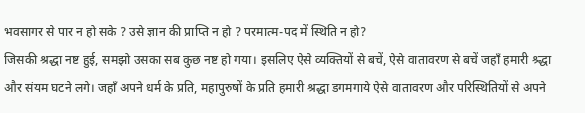भवसागर से पार न हो सके ? उसे ज्ञान की प्राप्ति न हो ? परमात्म-पद में स्थिति न हो?
जिसकी श्रद्धा नष्ट हुई, समझो उसका सब कुछ नष्ट हो गया। इसलिए ऐसे व्यक्तियों से बचें, ऐसे वातावरण से बचें जहाँ हमारी श्र्द्धा और संयम घटने लगे। जहाँ अपने धर्म के प्रति, महापुरुषों के प्रति हमारी श्रद्धा डगमगाये ऐसे वातावरण और परिस्थितियों से अपने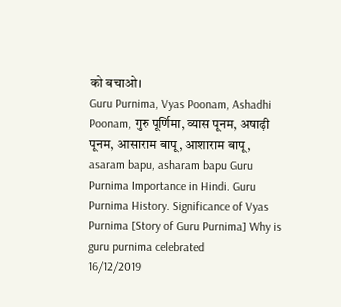को बचाओ।
Guru Purnima, Vyas Poonam, Ashadhi Poonam, गुरु पूर्णिमा, व्यास पूनम, अषाढ़ी पूनम, आसाराम बापू, आशाराम बापू, asaram bapu, asharam bapu Guru Purnima Importance in Hindi. Guru Purnima History. Significance of Vyas Purnima [Story of Guru Purnima] Why is guru purnima celebrated
16/12/2019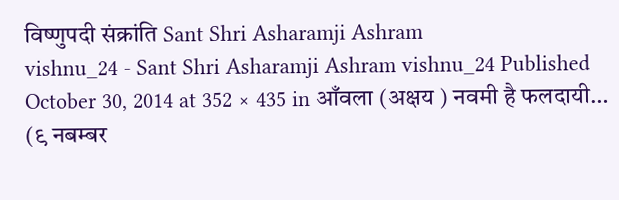विष्णुपदी संक्रांति Sant Shri Asharamji Ashram
vishnu_24 - Sant Shri Asharamji Ashram vishnu_24 Published October 30, 2014 at 352 × 435 in आँवला (अक्षय ) नवमी है फलदायी… (९ नबम्बर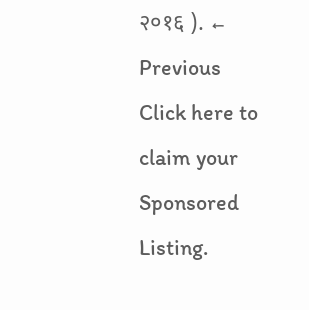२०१६ ). ← Previous
Click here to claim your Sponsored Listing.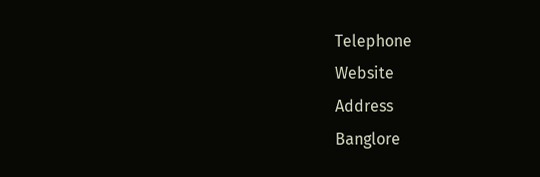Telephone
Website
Address
Banglore